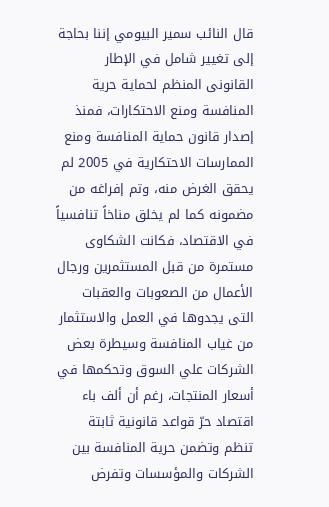قال النائب سمير البيومي إننا بحاجة إلى تغيير شامل في الإطار القانونى المنظم لحماية حرية المنافسة ومنع الاحتكارات، فمنذ إصدار قانون حماية المنافسة ومنع الممارسات الاحتكارية في 2005 لم يحقق الغرض منه، وتم إفراغه من مضمونه كما لم يخلق مناخاً تنافسياً في الاقتصاد، فكانت الشكاوى مستمرة من قبل المستثمرين ورجال الأعمال من الصعوبات والعقبات التى يجدوها في العمل والاستثمار من غياب المنافسة وسيطرة بعض الشركات علي السوق وتحكمها في أسعار المنتجات، رغم أن ألف باء اقتصاد حرّ قواعد قانونية ثابتة تنظم وتضمن حرية المنافسة بين الشركات والمؤسسات وتفرض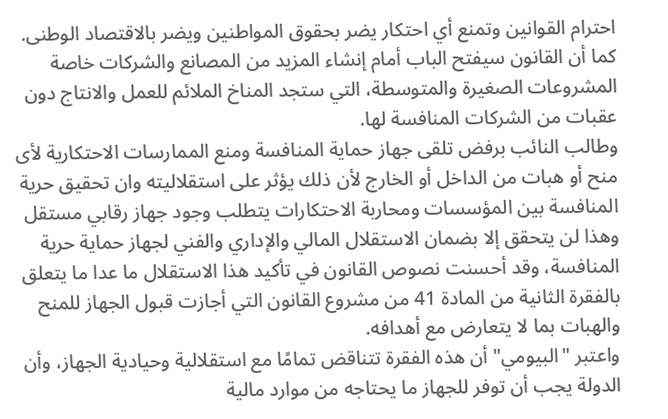احترام القوانين وتمنع أي احتكار يضر بحقوق المواطنين ويضر بالاقتصاد الوطنى.
كما أن القانون سيفتح الباب أمام إنشاء المزيد من المصانع والشركات خاصة المشروعات الصغيرة والمتوسطة، التي ستجد المناخ الملائم للعمل والانتاج دون عقبات من الشركات المنافسة لها.
وطالب النائب برفض تلقى جهاز حماية المنافسة ومنع الممارسات الاحتكارية لأى منح أو هبات من الداخل أو الخارج لأن ذلك يؤثر على استقلاليته وان تحقيق حرية المنافسة بين المؤسسات ومحاربة الاحتكارات يتطلب وجود جهاز رقابي مستقل وهذا لن يتحقق إلا بضمان الاستقلال المالي والإداري والفني لجهاز حماية حرية المنافسة، وقد أحسنت نصوص القانون في تأكيد هذا الاستقلال ما عدا ما يتعلق بالفقرة الثانية من المادة 41 من مشروع القانون التي أجازت قبول الجهاز للمنح والهبات بما لا يتعارض مع أهدافه.
واعتبر "البيومي" أن هذه الفقرة تتناقض تمامًا مع استقلالية وحيادية الجهاز، وأن الدولة يجب أن توفر للجهاز ما يحتاجه من موارد مالية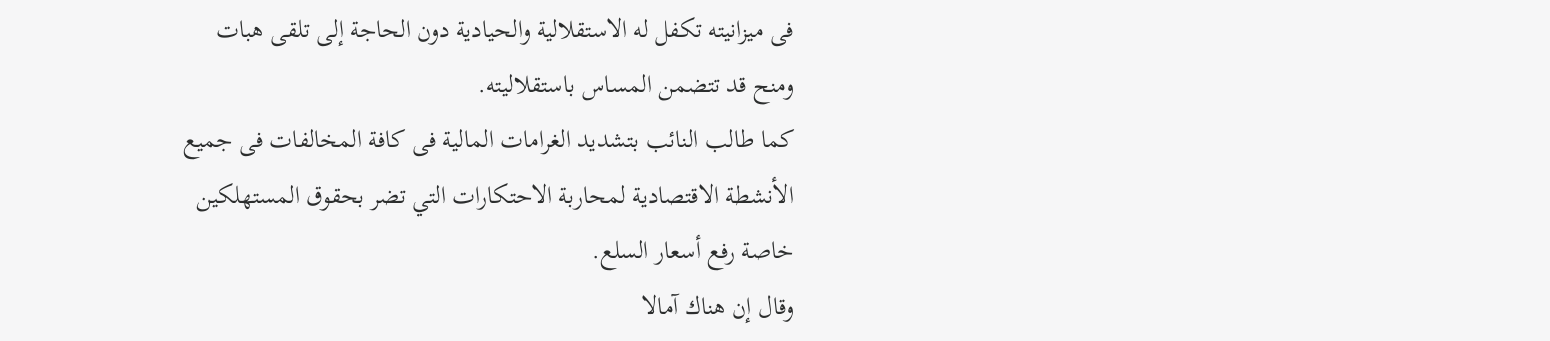فى ميزانيته تكفل له الاستقلالية والحيادية دون الحاجة إلى تلقى هبات ومنح قد تتضمن المساس باستقلاليته.
كما طالب النائب بتشديد الغرامات المالية فى كافة المخالفات فى جميع الأنشطة الاقتصادية لمحاربة الاحتكارات التي تضر بحقوق المستهلكين خاصة رفع أسعار السلع.
وقال إن هناك آمالا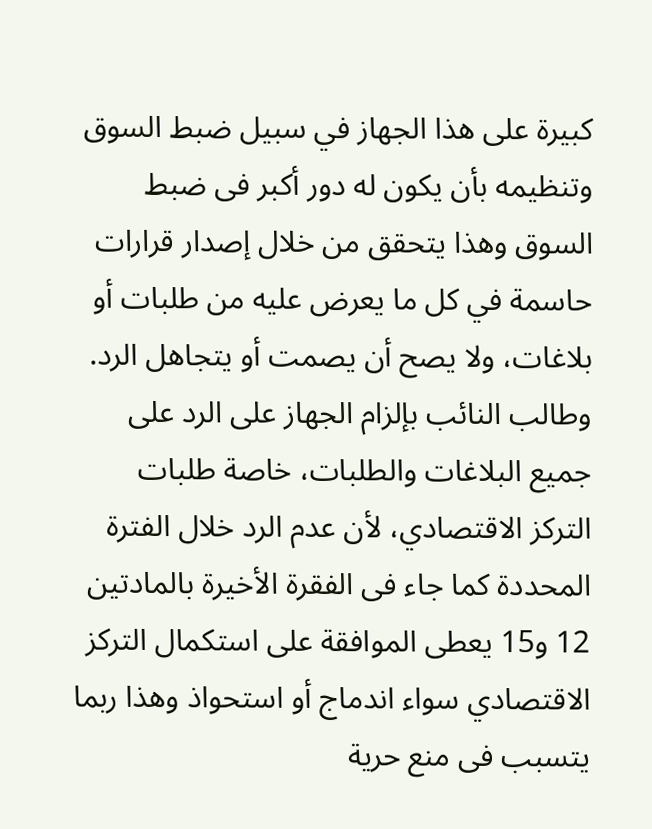كبيرة على هذا الجهاز في سبيل ضبط السوق وتنظيمه بأن يكون له دور أكبر فى ضبط السوق وهذا يتحقق من خلال إصدار قرارات حاسمة في كل ما يعرض عليه من طلبات أو بلاغات، ولا يصح أن يصمت أو يتجاهل الرد.
وطالب النائب بإلزام الجهاز على الرد على جميع البلاغات والطلبات، خاصة طلبات التركز الاقتصادي، لأن عدم الرد خلال الفترة المحددة كما جاء فى الفقرة الأخيرة بالمادتين 12 و15 يعطى الموافقة على استكمال التركز الاقتصادي سواء اندماج أو استحواذ وهذا ربما يتسبب فى منع حرية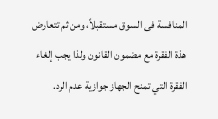المنافسة فى السوق مستقبلاً، ومن ثم تتعارض هذة الفقرة مع مضمون القانون ولذا يجب إلغاء الفقرة التي تمنح الجهاز جوازية عدم الرد.